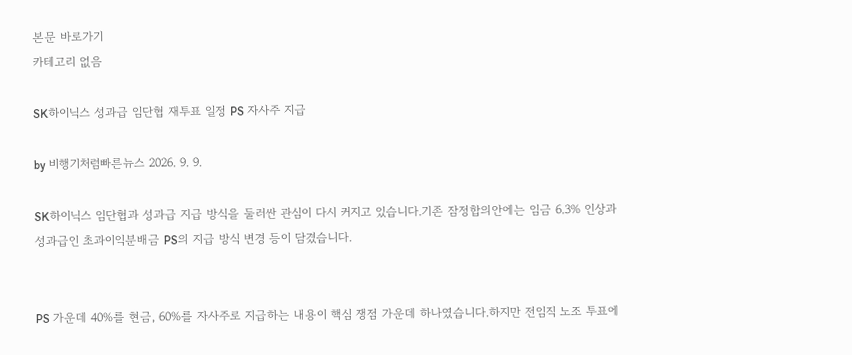본문 바로가기
카테고리 없음

SK하이닉스 성과급 임단협 재투표 일정 PS 자사주 지급

by 비행기처럼빠른뉴스 2026. 9. 9.

SK하이닉스 임단협과 성과급 지급 방식을 둘러싼 관심이 다시 커지고 있습니다.기존 잠정합의안에는 임금 6.3% 인상과 성과급인 초과이익분배금 PS의 지급 방식 변경 등이 담겼습니다.


PS 가운데 40%를 현금, 60%를 자사주로 지급하는 내용이 핵심 쟁점 가운데 하나였습니다.하지만 전임직 노조 투표에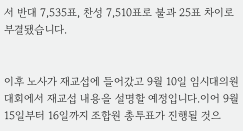서 반대 7,535표, 찬성 7,510표로 불과 25표 차이로 부결됐습니다.


이후 노사가 재교섭에 들어갔고 9월 10일 임시대의원대회에서 재교섭 내용을 설명할 예정입니다.이어 9월 15일부터 16일까지 조합원 총투표가 진행될 것으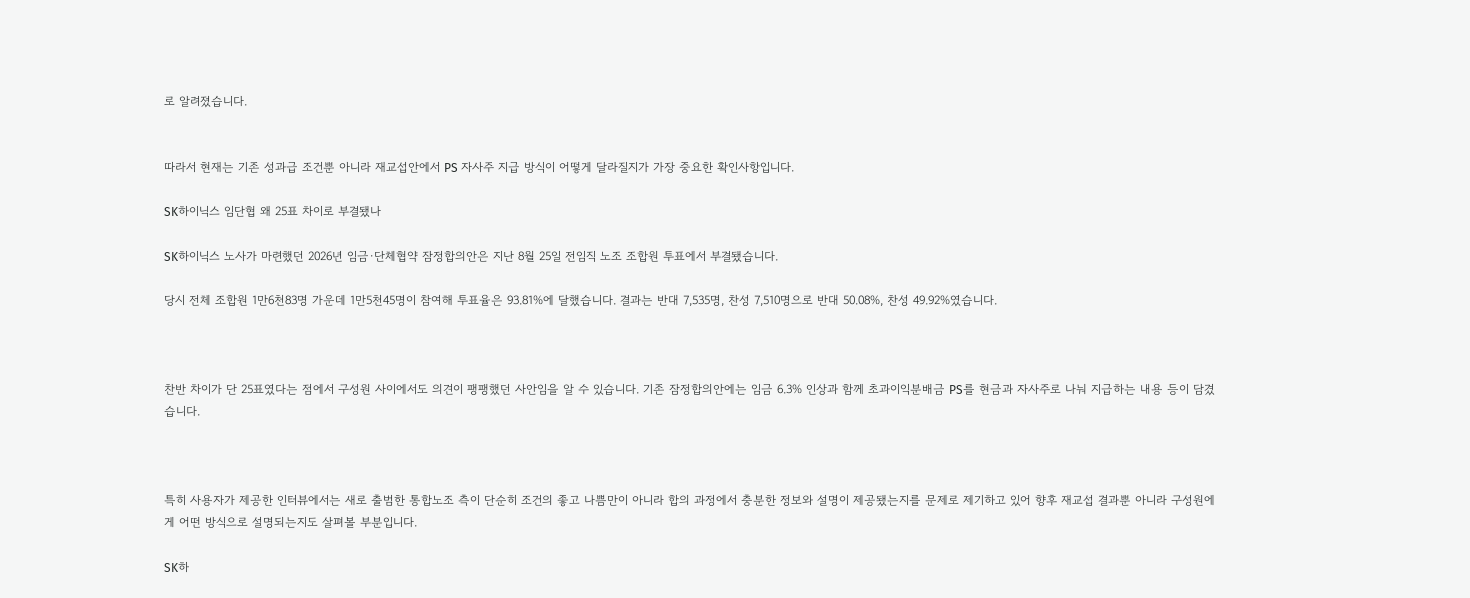로 알려졌습니다.


따라서 현재는 기존 성과급 조건뿐 아니라 재교섭안에서 PS 자사주 지급 방식이 어떻게 달라질지가 가장 중요한 확인사항입니다.

SK하이닉스 임단협 왜 25표 차이로 부결됐나

SK하이닉스 노사가 마련했던 2026년 임금·단체협약 잠정합의안은 지난 8월 25일 전임직 노조 조합원 투표에서 부결됐습니다.

당시 전체 조합원 1만6천83명 가운데 1만5천45명이 참여해 투표율은 93.81%에 달했습니다. 결과는 반대 7,535명, 찬성 7,510명으로 반대 50.08%, 찬성 49.92%였습니다.



찬반 차이가 단 25표였다는 점에서 구성원 사이에서도 의견이 팽팽했던 사안임을 알 수 있습니다. 기존 잠정합의안에는 임금 6.3% 인상과 함께 초과이익분배금 PS를 현금과 자사주로 나눠 지급하는 내용 등이 담겼습니다.



특히 사용자가 제공한 인터뷰에서는 새로 출범한 통합노조 측이 단순히 조건의 좋고 나쁨만이 아니라 합의 과정에서 충분한 정보와 설명이 제공됐는지를 문제로 제기하고 있어 향후 재교섭 결과뿐 아니라 구성원에게 어떤 방식으로 설명되는지도 살펴볼 부분입니다.

SK하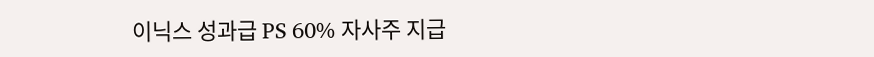이닉스 성과급 PS 60% 자사주 지급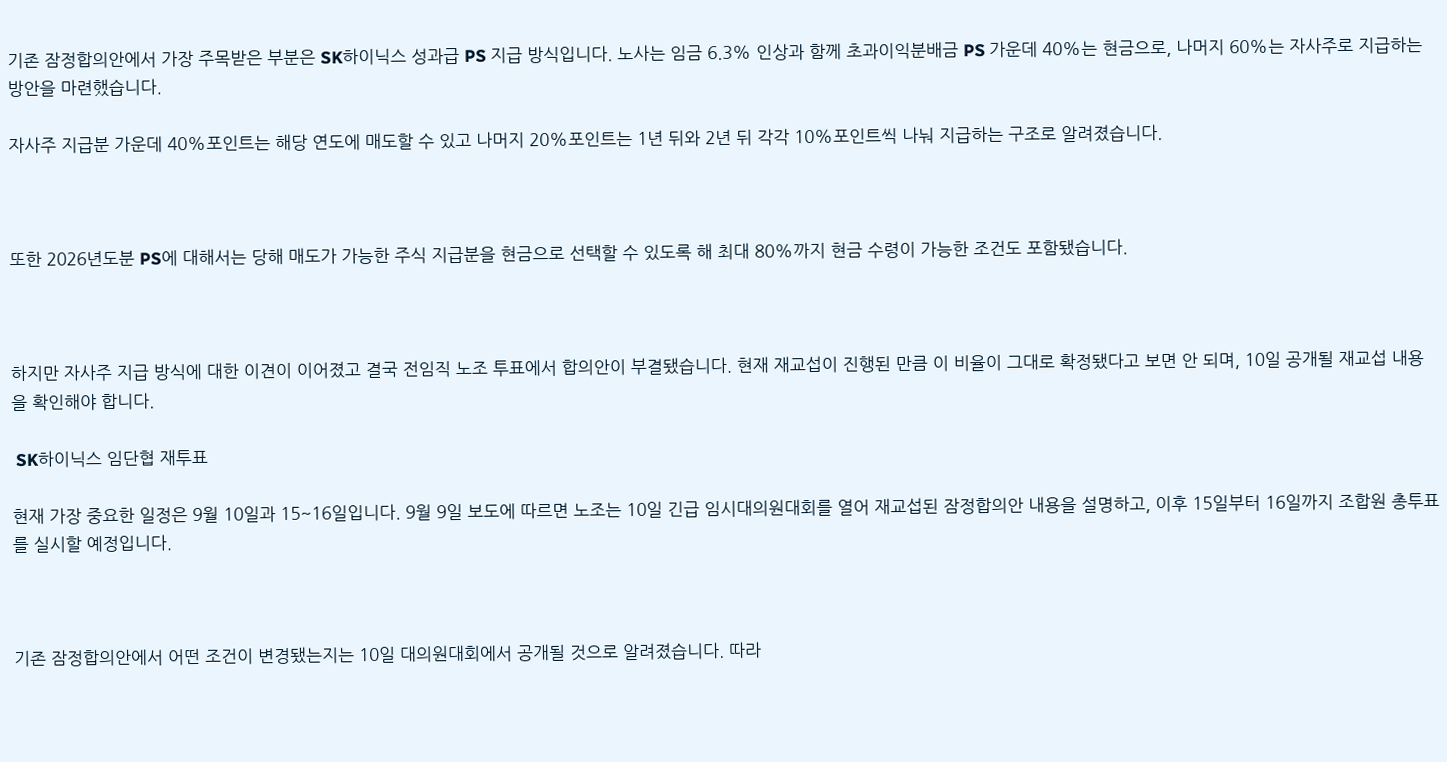기존 잠정합의안에서 가장 주목받은 부분은 SK하이닉스 성과급 PS 지급 방식입니다. 노사는 임금 6.3% 인상과 함께 초과이익분배금 PS 가운데 40%는 현금으로, 나머지 60%는 자사주로 지급하는 방안을 마련했습니다.

자사주 지급분 가운데 40%포인트는 해당 연도에 매도할 수 있고 나머지 20%포인트는 1년 뒤와 2년 뒤 각각 10%포인트씩 나눠 지급하는 구조로 알려졌습니다.



또한 2026년도분 PS에 대해서는 당해 매도가 가능한 주식 지급분을 현금으로 선택할 수 있도록 해 최대 80%까지 현금 수령이 가능한 조건도 포함됐습니다.



하지만 자사주 지급 방식에 대한 이견이 이어졌고 결국 전임직 노조 투표에서 합의안이 부결됐습니다. 현재 재교섭이 진행된 만큼 이 비율이 그대로 확정됐다고 보면 안 되며, 10일 공개될 재교섭 내용을 확인해야 합니다.

 SK하이닉스 임단협 재투표

현재 가장 중요한 일정은 9월 10일과 15~16일입니다. 9월 9일 보도에 따르면 노조는 10일 긴급 임시대의원대회를 열어 재교섭된 잠정합의안 내용을 설명하고, 이후 15일부터 16일까지 조합원 총투표를 실시할 예정입니다.



기존 잠정합의안에서 어떤 조건이 변경됐는지는 10일 대의원대회에서 공개될 것으로 알려졌습니다. 따라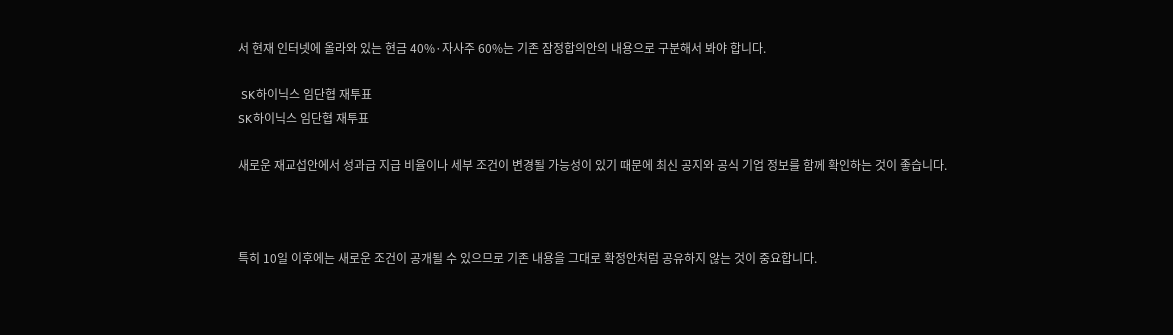서 현재 인터넷에 올라와 있는 현금 40%·자사주 60%는 기존 잠정합의안의 내용으로 구분해서 봐야 합니다.

 SK하이닉스 임단협 재투표
SK하이닉스 임단협 재투표

새로운 재교섭안에서 성과급 지급 비율이나 세부 조건이 변경될 가능성이 있기 때문에 최신 공지와 공식 기업 정보를 함께 확인하는 것이 좋습니다.



특히 10일 이후에는 새로운 조건이 공개될 수 있으므로 기존 내용을 그대로 확정안처럼 공유하지 않는 것이 중요합니다.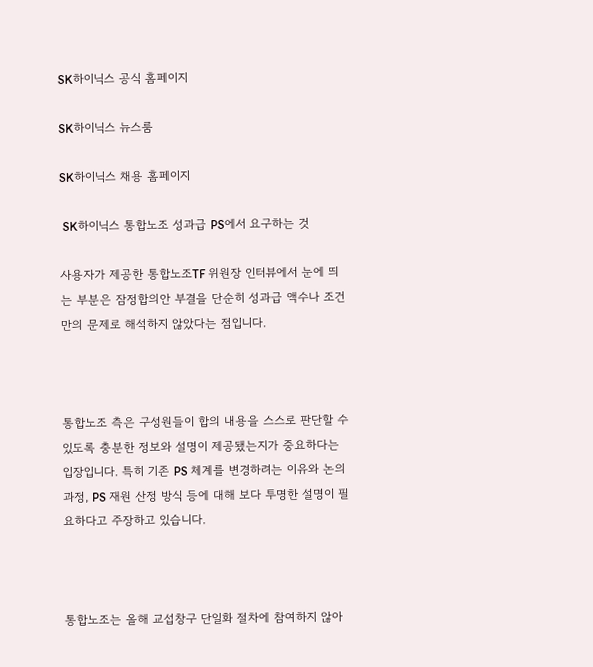SK하이닉스 공식 홈페이지

SK하이닉스 뉴스룸

SK하이닉스 채용 홈페이지

 SK하이닉스 통합노조 성과급 PS에서 요구하는 것

사용자가 제공한 통합노조TF 위원장 인터뷰에서 눈에 띄는 부분은 잠정합의안 부결을 단순히 성과급 액수나 조건만의 문제로 해석하지 않았다는 점입니다.



통합노조 측은 구성원들이 합의 내용을 스스로 판단할 수 있도록 충분한 정보와 설명이 제공됐는지가 중요하다는 입장입니다. 특히 기존 PS 체계를 변경하려는 이유와 논의 과정, PS 재원 산정 방식 등에 대해 보다 투명한 설명이 필요하다고 주장하고 있습니다.



통합노조는 올해 교섭창구 단일화 절차에 참여하지 않아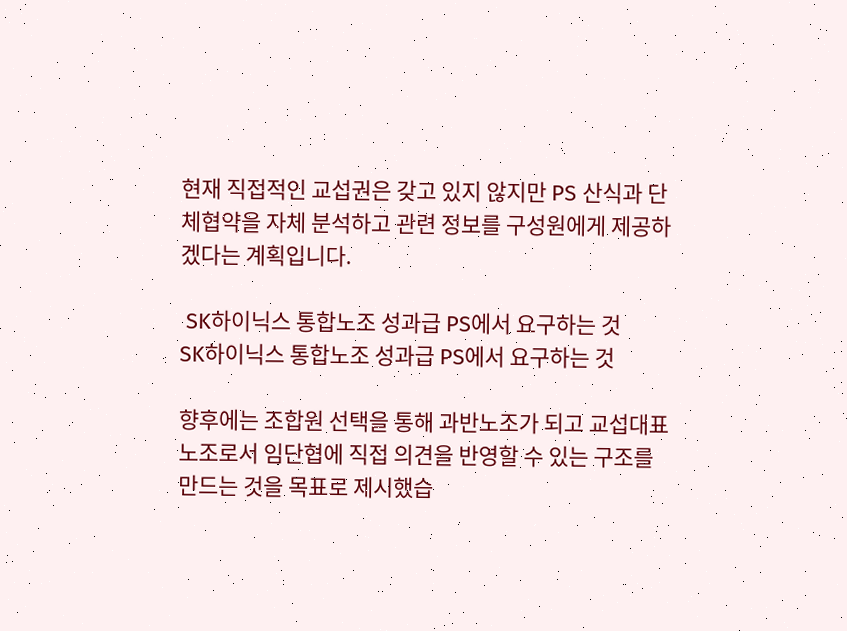현재 직접적인 교섭권은 갖고 있지 않지만 PS 산식과 단체협약을 자체 분석하고 관련 정보를 구성원에게 제공하겠다는 계획입니다.

 SK하이닉스 통합노조 성과급 PS에서 요구하는 것
SK하이닉스 통합노조 성과급 PS에서 요구하는 것

향후에는 조합원 선택을 통해 과반노조가 되고 교섭대표노조로서 임단협에 직접 의견을 반영할 수 있는 구조를 만드는 것을 목표로 제시했습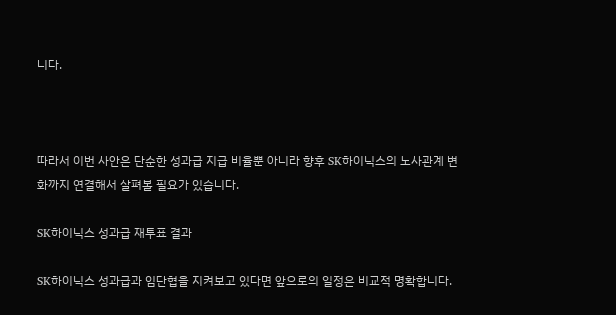니다.



따라서 이번 사안은 단순한 성과급 지급 비율뿐 아니라 향후 SK하이닉스의 노사관계 변화까지 연결해서 살펴볼 필요가 있습니다.

SK하이닉스 성과급 재투표 결과

SK하이닉스 성과급과 임단협을 지켜보고 있다면 앞으로의 일정은 비교적 명확합니다.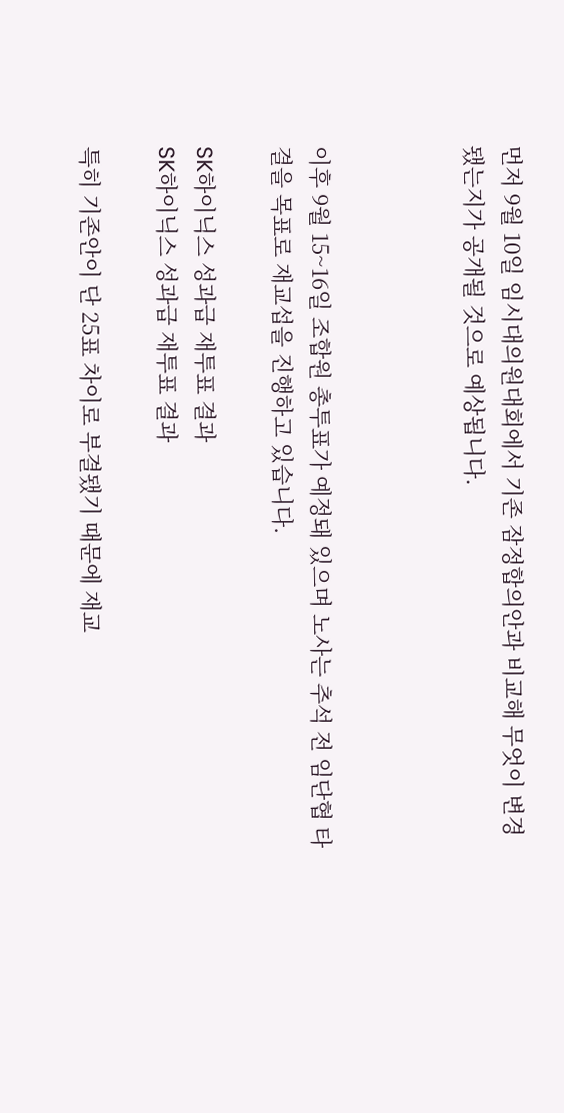먼저 9월 10일 임시대의원대회에서 기존 잠정합의안과 비교해 무엇이 변경됐는지가 공개될 것으로 예상됩니다.



이후 9월 15~16일 조합원 총투표가 예정돼 있으며 노사는 추석 전 임단협 타결을 목표로 재교섭을 진행하고 있습니다.

SK하이닉스 성과급 재투표 결과
SK하이닉스 성과급 재투표 결과

특히 기존안이 단 25표 차이로 부결됐기 때문에 재교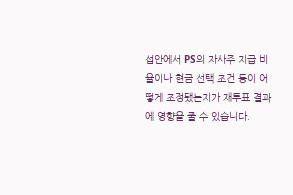섭안에서 PS의 자사주 지급 비율이나 현금 선택 조건 등이 어떻게 조정됐는지가 재투표 결과에 영향을 줄 수 있습니다.